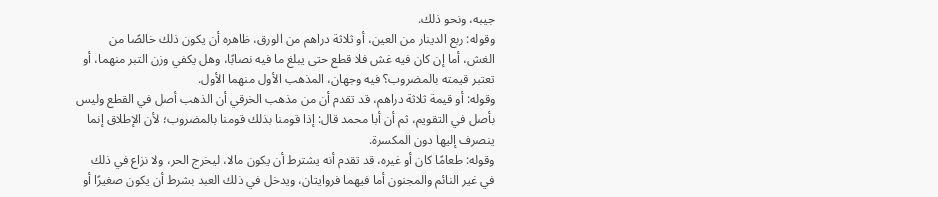جيبه، ونحو ذلك.
وقوله: ربع الدينار من العين، أو ثلاثة دراهم من الورق، ظاهره أن يكون ذلك خالصًا من الغش، أما إن كان فيه غش فلا قطع حتى يبلغ ما فيه نصابًا، وهل يكفي وزن التبر منهما، أو تعتبر قيمته بالمضروب؟ فيه وجهان، المذهب الأول منهما الأول.
وقوله: أو قيمة ثلاثة دراهم، قد تقدم أن من مذهب الخرقي أن الذهب أصل في القطع وليس بأصل في التقويم، ثم أن أبا محمد قال: إذا قومنا بذلك قومنا بالمضروب؛ لأن الإطلاق إنما ينصرف إليها دون المكسرة.
وقوله: طعامًا كان أو غيره، قد تقدم أنه يشترط أن يكون مالا، ليخرج الحر، ولا نزاع في ذلك في غير النائم والمجنون أما فيهما فروايتان، ويدخل في ذلك العبد بشرط أن يكون صغيرًا أو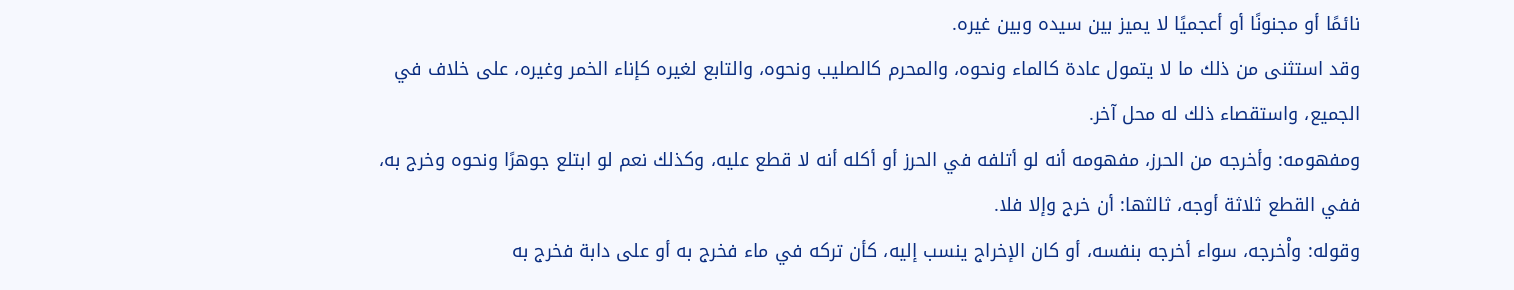نائمًا أو مجنونًا أو أعجميًا لا يميز بين سيده وبين غيره.
وقد استثنى من ذلك ما لا يتمول عادة كالماء ونحوه، والمحرم كالصليب ونحوه، والتابع لغيره كإناء الخمر وغيره، على خلاف في الجميع، واستقصاء ذلك له محل آخر.
ومفهومه: وأخرجه من الحرز، مفهومه أنه لو أتلفه في الحرز أو أكله أنه لا قطع عليه، وكذلك نعم لو ابتلع جوهرًا ونحوه وخرج به، ففي القطع ثلاثة أوجه، ثالثها: أن خرج وإلا فلا.
وقوله: واْخرجه، سواء أخرجه بنفسه، أو كان الإخراج ينسب إليه، كأن تركه في ماء فخرج به أو على دابة فخرج به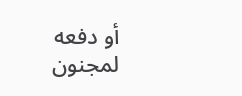أو دفعه لمجنون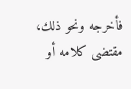فأخرجه ونحو ذلك، مقتضى كلامه أو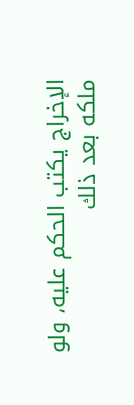الإخراج يكتب الحكم عليه، ولو ملكه بعد ذلك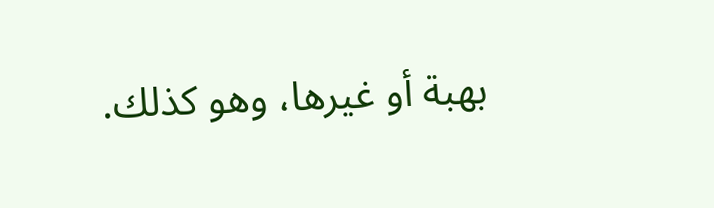بهبة أو غيرها، وهو كذلك.